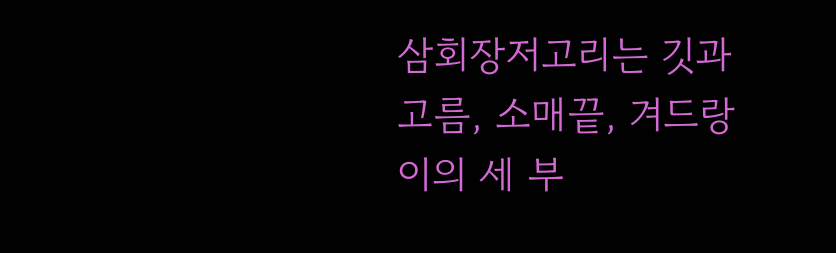삼회장저고리는 깃과 고름, 소매끝, 겨드랑이의 세 부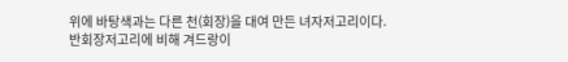위에 바탕색과는 다른 천(회장)을 대여 만든 녀자저고리이다.
반회장저고리에 비해 겨드랑이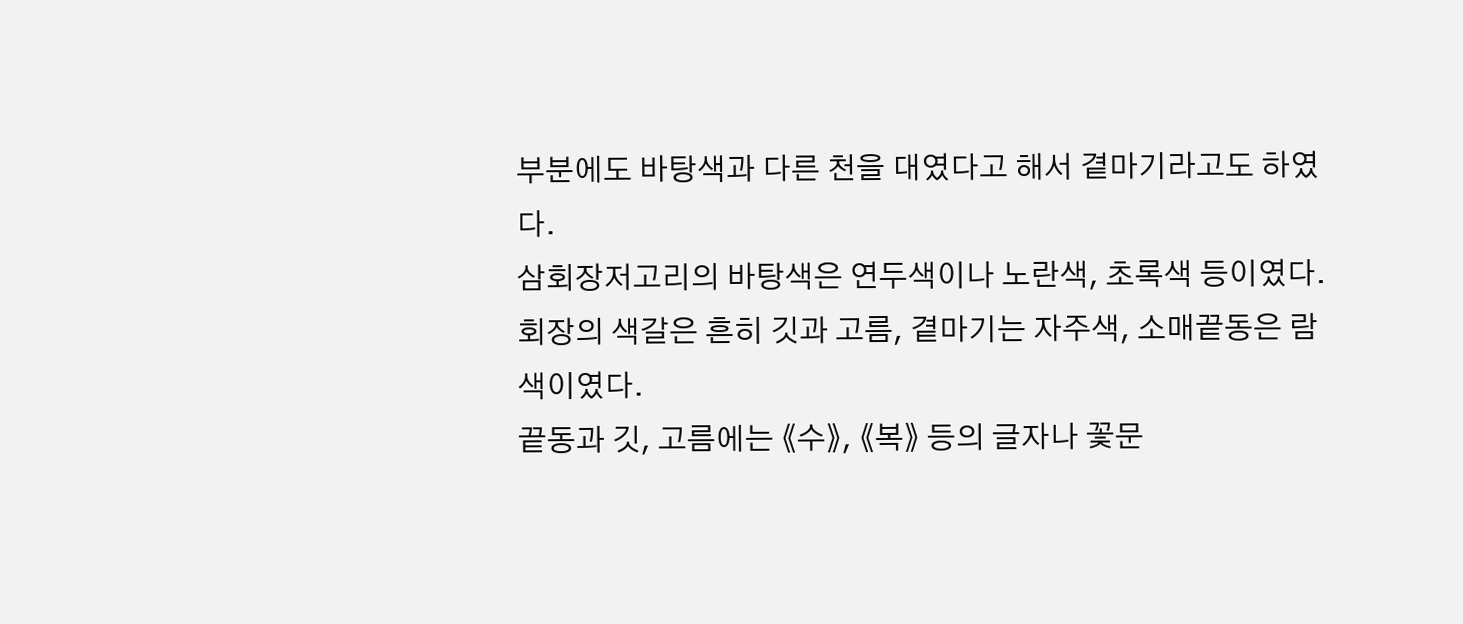부분에도 바탕색과 다른 천을 대였다고 해서 곁마기라고도 하였다.
삼회장저고리의 바탕색은 연두색이나 노란색, 초록색 등이였다. 회장의 색갈은 흔히 깃과 고름, 곁마기는 자주색, 소매끝동은 람색이였다.
끝동과 깃, 고름에는 《수》, 《복》 등의 글자나 꽃문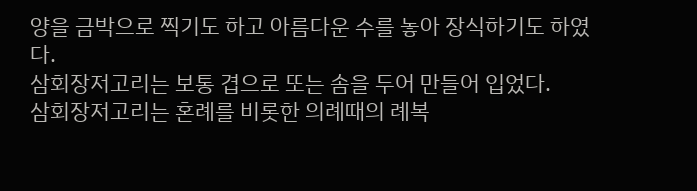양을 금박으로 찍기도 하고 아름다운 수를 놓아 장식하기도 하였다.
삼회장저고리는 보통 겹으로 또는 솜을 두어 만들어 입었다.
삼회장저고리는 혼례를 비롯한 의례때의 례복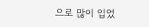으로 많이 입었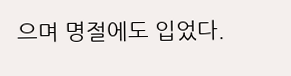으며 명절에도 입었다.